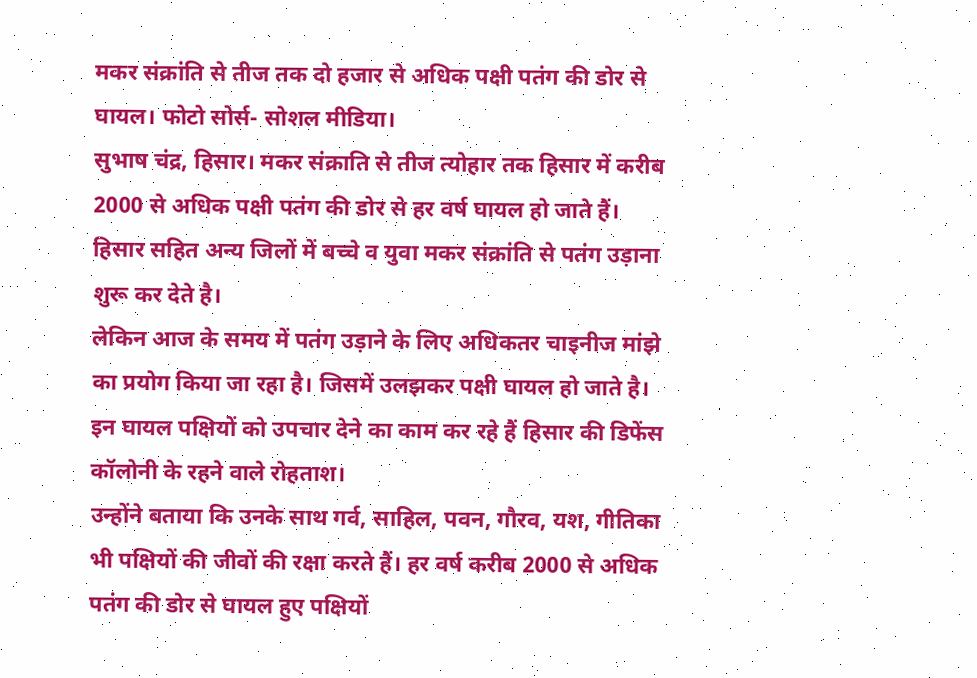मकर संक्रांति से तीज तक दो हजार से अधिक पक्षी पतंग की डोर से घायल। फोटो सोर्स- सोशल मीडिया।
सुभाष चंद्र, हिसार। मकर संक्राति से तीज त्योहार तक हिसार में करीब 2000 से अधिक पक्षी पतंग की डोर से हर वर्ष घायल हो जाते हैं। हिसार सहित अन्य जिलों में बच्चे व युवा मकर संक्रांति से पतंग उड़ाना शुरू कर देते है।
लेकिन आज के समय में पतंग उड़ाने के लिए अधिकतर चाइनीज मांझे का प्रयोग किया जा रहा है। जिसमें उलझकर पक्षी घायल हो जाते है। इन घायल पक्षियों को उपचार देने का काम कर रहे हैं हिसार की डिफेंस कॉलोनी के रहने वाले रोहताश।
उन्होंने बताया कि उनके साथ गर्व, साहिल, पवन, गौरव, यश, गीतिका भी पक्षियों की जीवों की रक्षा करते हैं। हर वर्ष करीब 2000 से अधिक पतंग की डोर से घायल हुए पक्षियों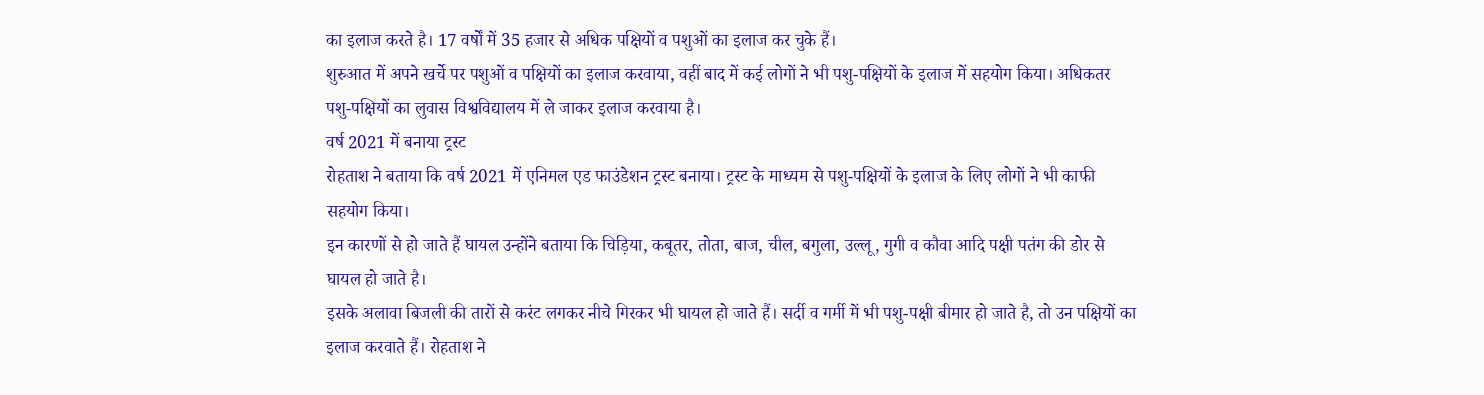का इलाज करते है। 17 वर्षों में 35 हजार से अधिक पक्षियों व पशुओं का इलाज कर चुके हैं।
शुरुआत में अपने खर्चे पर पशुओं व पक्षियों का इलाज करवाया, वहीं बाद में कई लोगों ने भी पशु-पक्षियों के इलाज में सहयोग किया। अधिकतर पशु-पक्षियों का लुवास विश्वविद्यालय में ले जाकर इलाज करवाया है।
वर्ष 2021 में बनाया ट्रस्ट
रोहताश ने बताया कि वर्ष 2021 में एनिमल एड फाउंडेशन ट्रस्ट बनाया। ट्रस्ट के माध्यम से पशु-पक्षियों के इलाज के लिए लोगों ने भी काफी सहयोग किया।
इन कारणों से हो जाते हैं घायल उन्होंने बताया कि चिड़िया, कबूतर, तोता, बाज, चील, बगुला, उल्लू, गुगी व कौवा आदि पक्षी पतंग की डोर से घायल हो जाते है।
इसके अलावा बिजली की तारों से करंट लगकर नीचे गिरकर भी घायल हो जाते हैं। सर्दी व गर्मी में भी पशु-पक्षी बीमार हो जाते है, तो उन पक्षियों का इलाज करवाते हैं। रोहताश ने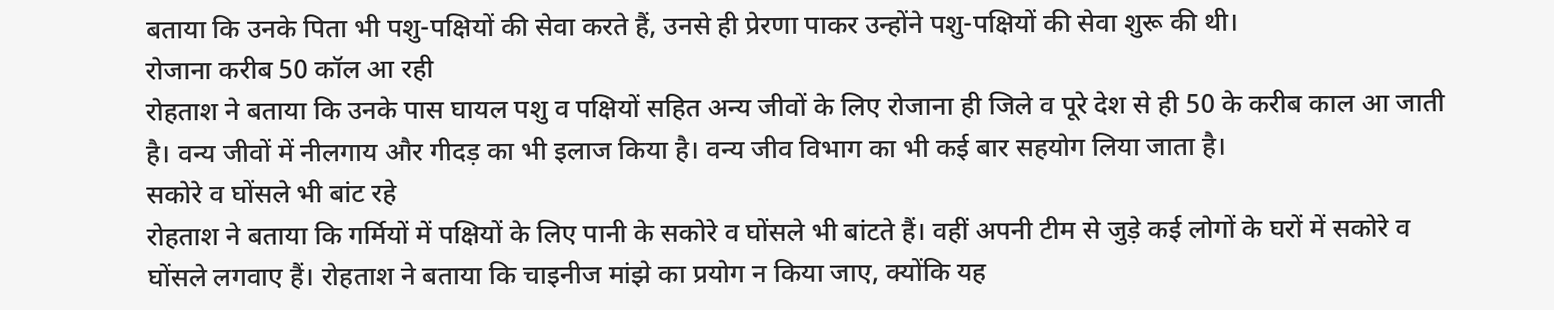बताया कि उनके पिता भी पशु-पक्षियों की सेवा करते हैं, उनसे ही प्रेरणा पाकर उन्होंने पशु-पक्षियों की सेवा शुरू की थी।
रोजाना करीब 50 कॉल आ रही
रोहताश ने बताया कि उनके पास घायल पशु व पक्षियों सहित अन्य जीवों के लिए रोजाना ही जिले व पूरे देश से ही 50 के करीब काल आ जाती है। वन्य जीवों में नीलगाय और गीदड़ का भी इलाज किया है। वन्य जीव विभाग का भी कई बार सहयोग लिया जाता है।
सकोरे व घोंसले भी बांट रहे
रोहताश ने बताया कि गर्मियों में पक्षियों के लिए पानी के सकोरे व घोंसले भी बांटते हैं। वहीं अपनी टीम से जुड़े कई लोगों के घरों में सकोरे व घोंसले लगवाए हैं। रोहताश ने बताया कि चाइनीज मांझे का प्रयोग न किया जाए, क्योंकि यह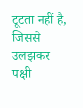टूटता नहीं है, जिससे उलझकर पक्षी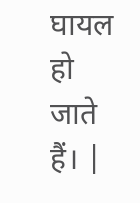घायल हो जाते हैं। |